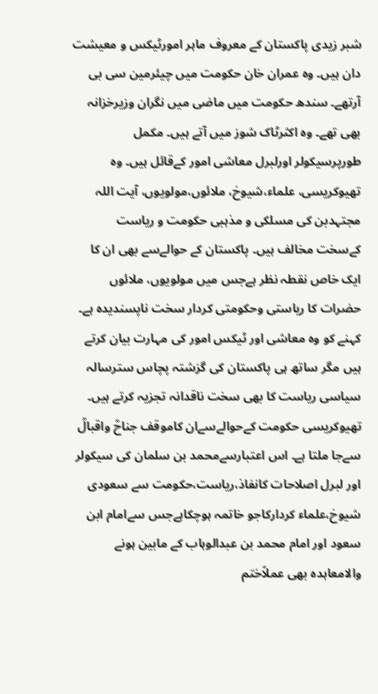شبر زیدی پاکستان کے معروف ماہر امورٹیکس و معیشت دان ہیں۔ وہ عمران خان حکومت میں چیئرمین سی بی آرتھے۔ سندھ حکومت میں ماضی میں نگران وزیرخزانہ بھی تھے۔ وہ اکثرٹاک شوز میں آتے ہیں۔ مکمل طورپرسیکولر اورلبرل معاشی امور کےقائل ہیں۔ وہ تھیوکریسی، علماء،شیوخ، ملائوں،مولویوں، آیت اللہ مجتہدبن کی مسلکی و مذہبی حکومت و ریاست کےسخت مخالف ہیں۔ پاکستان کے حوالےسے بھی ان کا ایک خاص نقطہ نظر ہےجس میں مولویوں، ملائوں حضرات کا ریاستی وحکومتی کردار سخت ناپسندیدہ ہے۔ کہنے کو وہ معاشی اور ٹیکس امور کی مہارت بیان کرتے ہیں مگر ساتھ ہی پاکستان کی گزشتہ پچاس سترسالہ سیاسی ریاست کا بھی سخت ناقدانہ تجزیہ کرتے ہیں۔
تھیوکریسی حکومت کےحوالےسےان کاموقف جناحؒ واقبالؒ سےجا ملتا ہے۔ اس اعتبارسےمحمد بن سلمان کی سیکولر اور لبرل اصلاحات کانفاذ،ریاست،حکومت سے سعودی شیوخ،علماء کردارکاجو خاتمہ ہوچکاہےجس سےامام ابن سعود اور امام محمد بن عبدالوہاب کے مابین ہونے والامعاہدہ بھی عملاًختم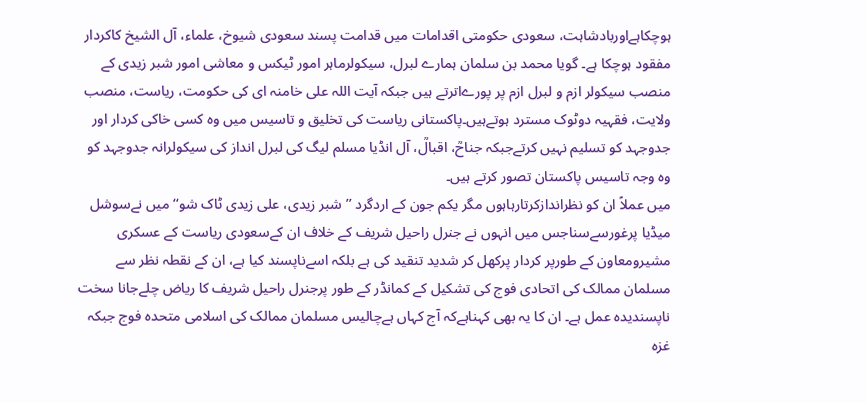ہوچکاہےاوربادشاہت، سعودی حکومتی اقدامات میں قدامت پسند سعودی شیوخ، علماء، آل الشیخ کاکردار مفقود ہوچکا ہے۔ گویا محمد بن سلمان ہمارے لبرل، سیکولرماہر امور ٹیکس و معاشی امور شبر زیدی کے منصب سیکولر ازم و لبرل ازم پر پورےاترتے ہیں جبکہ آیت اللہ علی خامنہ ای کی حکومت، ریاست، منصب ولایت، فقہیہ دوٹوک مسترد ہوتےہیں۔پاکستانی ریاست کی تخلیق و تاسیس میں وہ کسی خاکی کردار اور جدوجہد کو تسلیم نہیں کرتےجبکہ جناحؒ، اقبالؒ، آل انڈیا مسلم لیگ کی لبرل انداز کی سیکولرانہ جدوجہد کو وہ وجہ تاسیس پاکستان تصور کرتے ہیں۔
میں عملاً ان کو نظراندازکرتارہاہوں مگر یکم جون کے اردگرد ’’شبر زیدی، علی زیدی ٹاک شو‘‘ میں نےسوشل میڈیا پرغورسےسناجس میں انہوں نے جنرل راحیل شریف کے خلاف ان کےسعودی ریاست کے عسکری مشیرومعاون کے طورپر کردار پرکھل کر شدید تنقید کی ہے بلکہ اسےناپسند کیا ہے، ان کے نقطہ نظر سے مسلمان ممالک کی اتحادی فوج کی تشکیل کے کمانڈر کے طور پرجنرل راحیل شریف کا ریاض چلےجانا سخت ناپسندیدہ عمل ہے۔ ان کا یہ بھی کہناہےکہ آج کہاں ہےچالیس مسلمان ممالک کی اسلامی متحدہ فوج جبکہ غزہ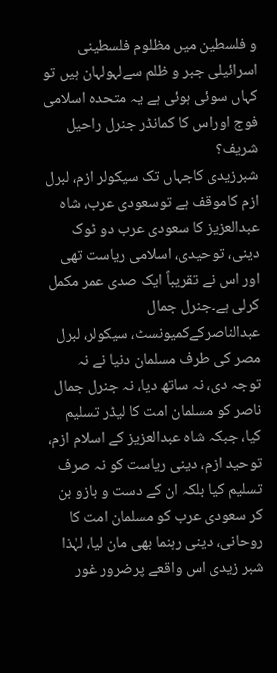و فلسطین میں مظلوم فلسطینی اسرائیلی جبر و ظلم سےلہولہان ہیں تو کہاں سوئی ہوئی ہے یہ متحدہ اسلامی فوج اوراس کا کمانڈر جنرل راحیل شریف؟
شبرزیدی کاجہاں تک سیکولر ازم، لبرل ازم کاموقف ہے توسعودی عرب، شاہ عبدالعزیز کا سعودی عرب دو ٹوک دینی، توحیدی، اسلامی ریاست تھی اور اس نے تقریباً ایک صدی عمر مکمل کرلی ہے۔جنرل جمال عبدالناصرکےکمیونسٹ، سیکولر، لبرل مصر کی طرف مسلمان دنیا نے نہ توجہ دی، نہ ساتھ دیا، نہ جنرل جمال ناصر کو مسلمان امت کا لیڈر تسلیم کیا، جبکہ شاہ عبدالعزیز کے اسلام ازم، توحید ازم، دینی ریاست کو نہ صرف تسلیم کیا بلکہ ان کے دست و بازو بن کر سعودی عرب کو مسلمان امت کا روحانی، دینی رہنما بھی مان لیا، لہٰذا شبر زیدی اس واقعے پرضرور غور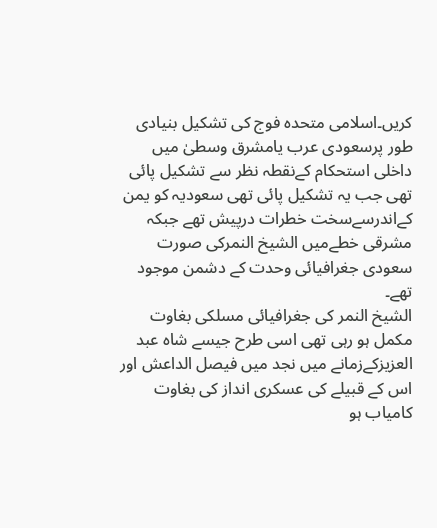کریں۔اسلامی متحدہ فوج کی تشکیل بنیادی طور پرسعودی عرب یامشرق وسطیٰ میں داخلی استحکام کےنقطہ نظر سے تشکیل پائی تھی جب یہ تشکیل پائی تھی سعودیہ کو یمن کےاندرسےسخت خطرات درپیش تھے جبکہ مشرقی خطےمیں الشیخ النمرکی صورت سعودی جغرافیائی وحدت کے دشمن موجود تھے۔
الشیخ النمر کی جغرافیائی مسلکی بغاوت مکمل ہو رہی تھی اسی طرح جیسے شاہ عبد العزیزکےزمانے میں نجد میں فیصل الداعش اور اس کے قبیلے کی عسکری انداز کی بغاوت کامیاب ہو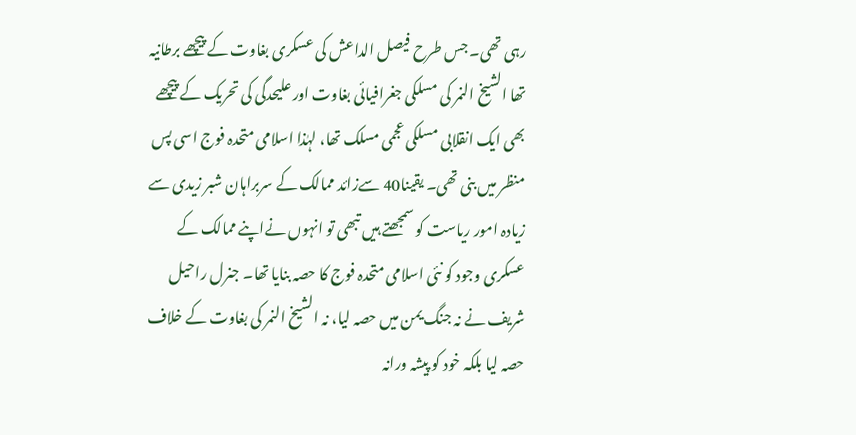رہی تھی۔ جس طرح فیصل الداعش کی عسکری بغاوت کے پیچھے برطانیہ تھا الشیخ النمر کی مسلکی جغرافیائی بغاوت اور علیحدگی کی تحریک کے پیچھے بھی ایک انقلابی مسلکی عجمی مسلک تھا، لہٰذا اسلامی متحدہ فوج اسی پس منظر میں بنی تھی۔ یقینا40 سےزائد ممالک کے سربراہان شبر زیدی سے زیادہ امور ریاست کو سمجھتے ہیں تبھی تو انہوں نےاپنے ممالک کے عسکری وجود کو نئی اسلامی متحدہ فوج کا حصہ بنایا تھا۔ جنرل راحیل شریف نے نہ جنگ یمن میں حصہ لیا، نہ الشیخ النمر کی بغاوت کے خلاف حصہ لیا بلکہ خود کو پیشہ ورانہ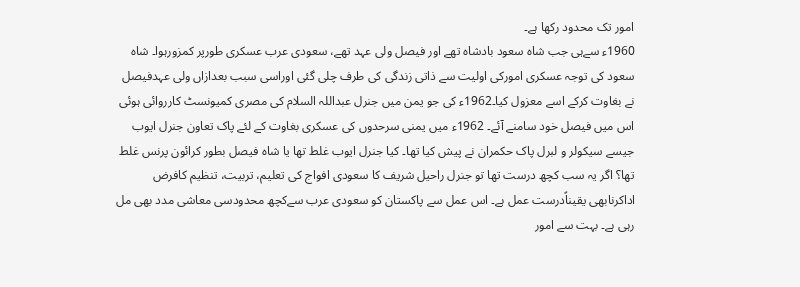امور تک محدود رکھا ہے۔
1960ء سےہی جب شاہ سعود بادشاہ تھے اور فیصل ولی عہد تھے، سعودی عرب عسکری طورپر کمزورہوا۔ شاہ سعود کی توجہ عسکری امورکی اولیت سے ذاتی زندگی کی طرف چلی گئی اوراسی سبب بعدازاں ولی عہدفیصل نے بغاوت کرکے اسے معزول کیا۔1962ء کی جو یمن میں جنرل عبداللہ السلام کی مصری کمیونسٹ کارروائی ہوئی اس میں فیصل خود سامنے آئے۔ 1962ء میں یمنی سرحدوں کی عسکری بغاوت کے لئے پاک تعاون جنرل ایوب جیسے سیکولر و لبرل پاک حکمران نے پیش کیا تھا۔ کیا جنرل ایوب غلط تھا یا شاہ فیصل بطور کرائون پرنس غلط تھا؟ اگر یہ سب کچھ درست تھا تو جنرل راحیل شریف کا سعودی افواج کی تعلیم، تربیت، تنظیم کافرض اداکرنابھی یقیناًدرست عمل ہے۔ اس عمل سے پاکستان کو سعودی عرب سےکچھ محدودسی معاشی مدد بھی مل رہی ہے۔ بہت سے امور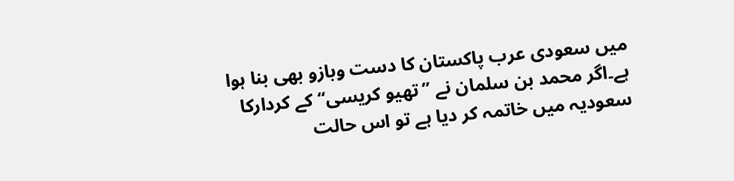میں سعودی عرب پاکستان کا دست وبازو بھی بنا ہوا ہے۔اگر محمد بن سلمان نے ’’تھیو کریسی‘‘ کے کردارکا سعودیہ میں خاتمہ کر دیا ہے تو اس حالت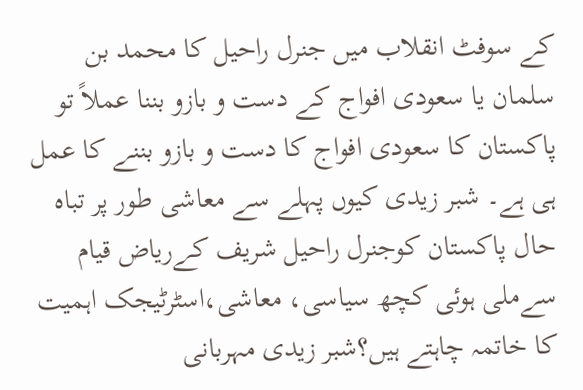کے سوفٹ انقلاب میں جنرل راحیل کا محمد بن سلمان یا سعودی افواج کے دست و بازو بننا عملاً تو پاکستان کا سعودی افواج کا دست و بازو بننے کا عمل ہی ہے۔ شبر زیدی کیوں پہلے سے معاشی طور پر تباہ حال پاکستان کوجنرل راحیل شریف کےریاض قیام سےملی ہوئی کچھ سیاسی، معاشی،اسٹرٹیجک اہمیت کا خاتمہ چاہتے ہیں؟شبر زیدی مہربانی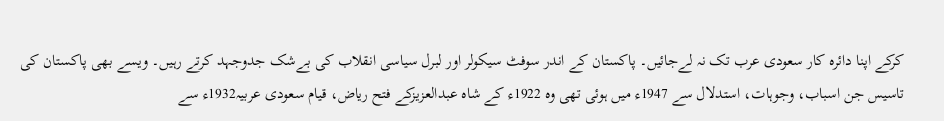کرکے اپنا دائرہ کار سعودی عرب تک نہ لےجائیں۔ پاکستان کے اندر سوفٹ سیکولر اور لبرل سیاسی انقلاب کی بےشک جدوجہد کرتے رہیں۔ ویسے بھی پاکستان کی تاسیس جن اسباب، وجوہات، استدلال سے 1947ء میں ہوئی تھی وہ 1922ء کے شاہ عبدالعزیزکے فتح ریاض، قیام سعودی عربیہ1932ء سے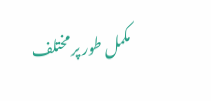مکمل طور پر مختلف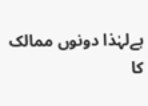ہےلہٰذا دونوں ممالک کا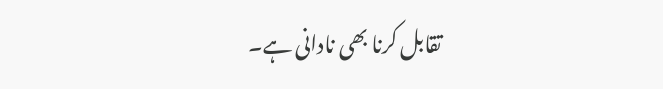تقابل کرنا بھی نادانی ہے۔